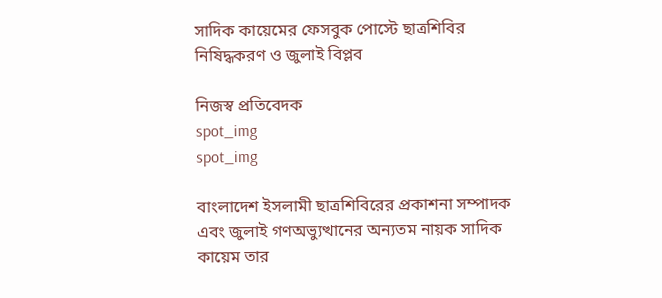সাদিক কায়েমের ফেসবুক পোস্টে ছাত্রশিবির নিষিদ্ধকরণ ও জুলাই বিপ্লব

নিজস্ব প্রতিবেদক
spot_img
spot_img

বাংলাদেশ ইসলামী ছাত্রশিবিরের প্রকাশনা সম্পাদক এবং জুলাই গণঅভ্যুত্থানের অন্যতম নায়ক সাদিক কায়েম তার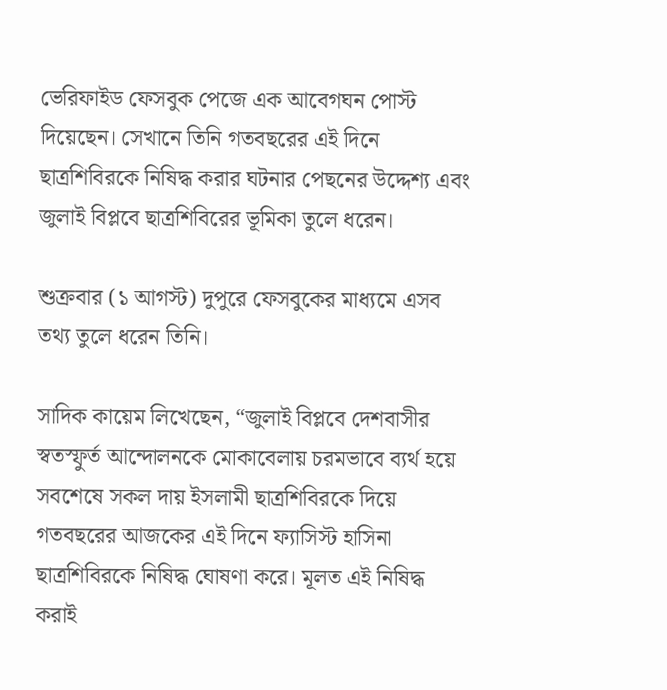ভেরিফাইড ফেসবুক পেজে এক আবেগঘন পোস্ট দিয়েছেন। সেখানে তিনি গতবছরের এই দিনে ছাত্রশিবিরকে নিষিদ্ধ করার ঘটনার পেছনের উদ্দেশ্য এবং জুলাই বিপ্লবে ছাত্রশিবিরের ভূমিকা তুলে ধরেন।

শুক্রবার (১ আগস্ট) দুপুরে ফেসবুকের মাধ্যমে এসব তথ্য তুলে ধরেন তিনি।

সাদিক কায়েম লিখেছেন, “জুলাই বিপ্লবে দেশবাসীর স্বতস্ফুর্ত আন্দোলনকে মোকাবেলায় চরমভাবে ব্যর্থ হয়ে সবশেষে সকল দায় ইসলামী ছাত্রশিবিরকে দিয়ে গতবছরের আজকের এই দিনে ফ্যাসিস্ট হাসিনা ছাত্রশিবিরকে নিষিদ্ধ ঘোষণা করে। মূলত এই নিষিদ্ধ করাই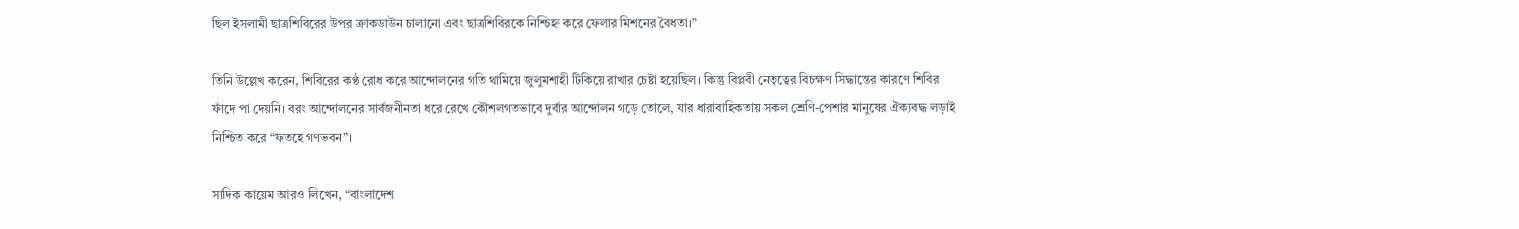ছিল ইসলামী ছাত্রশিবিরের উপর ক্রাকডাউন চালানো এবং ছাত্রশিবিরকে নিশ্চিহ্ন করে ফেলার মিশনের বৈধতা।”

তিনি উল্লেখ করেন, শিবিরের কণ্ঠ রোধ করে আন্দোলনের গতি থামিয়ে জুলুমশাহী টিকিয়ে রাখার চেষ্টা হয়েছিল। কিন্তু বিপ্লবী নেতৃত্বের বিচক্ষণ সিদ্ধান্তের কারণে শিবির ফাঁদে পা দেয়নি। বরং আন্দোলনের সার্বজনীনতা ধরে রেখে কৌশলগতভাবে দুর্বার আন্দোলন গড়ে তোলে, যার ধারাবাহিকতায় সকল শ্রেণি-পেশার মানুষের ঐক্যবদ্ধ লড়াই নিশ্চিত করে “ফতহে গণভবন”।

সাদিক কায়েম আরও লিখেন, “বাংলাদেশ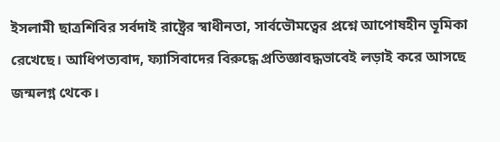ইসলামী ছাত্রশিবির সর্বদাই রাষ্ট্রের স্বাধীনতা, সার্বভৌমত্বের প্রশ্নে আপোষহীন ভূমিকা রেখেছে। আধিপত্যবাদ, ফ্যাসিবাদের বিরুদ্ধে প্রতিজ্ঞাবদ্ধভাবেই লড়াই করে আসছে জন্মলগ্ন থেকে।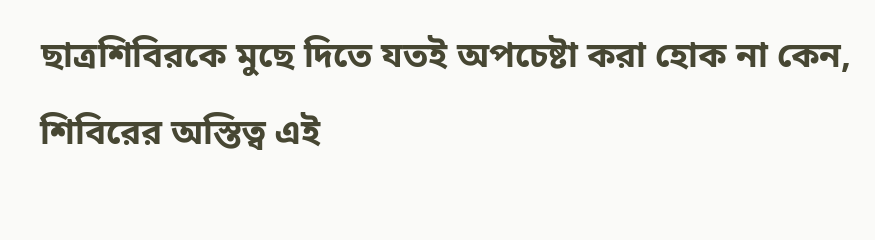ছাত্রশিবিরকে মুছে দিতে যতই অপচেষ্টা করা হোক না কেন, শিবিরের অস্তিত্ব এই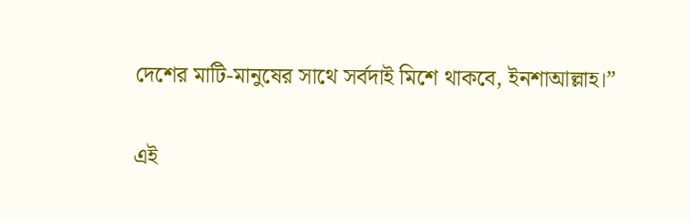দেশের মাটি-মানুষের সাথে সর্বদাই মিশে থাকবে, ইনশাআল্লাহ।”

এই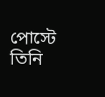পোস্টে তিনি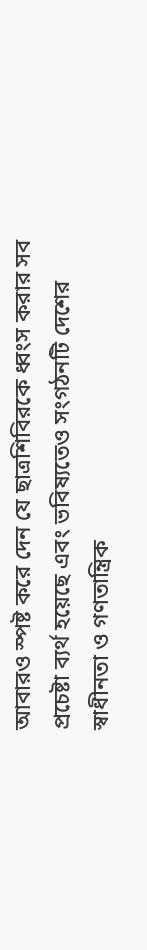আবারও স্পষ্ট করে দেন যে ছাত্রশিবিরকে ধ্বংস করার সব প্রচেষ্টা ব্যর্থ হয়েছে এবং ভবিষ্যতেও সংগঠনটি দেশের স্বাধীনতা ও গণতান্ত্রিক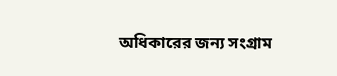অধিকারের জন্য সংগ্রাম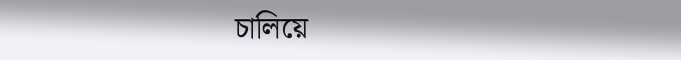চালিয়ে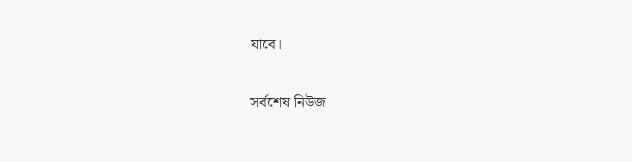যাবে।

সর্বশেষ নিউজ